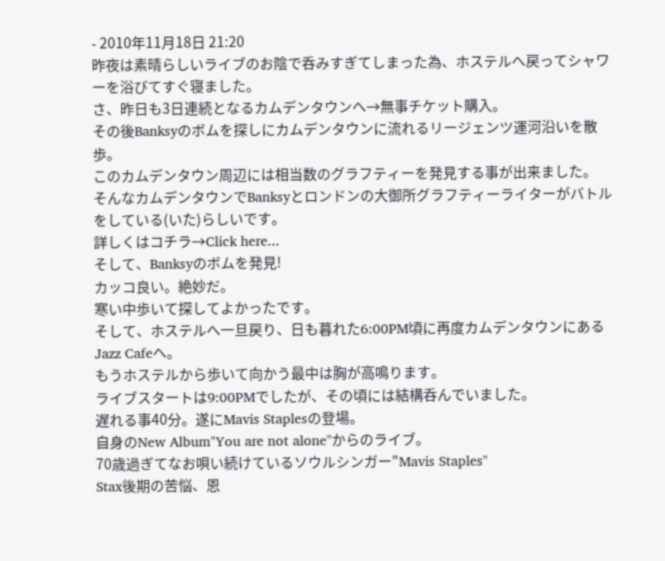- 2010年11月18日 21:20
昨夜は素晴らしいライブのお陰で呑みすぎてしまった為、ホステルへ戻ってシャワーを浴びてすぐ寝ました。
さ、昨日も3日連続となるカムデンタウンへ→無事チケット購入。
その後Banksyのボムを探しにカムデンタウンに流れるリージェンツ運河沿いを散歩。
このカムデンタウン周辺には相当数のグラフティーを発見する事が出来ました。
そんなカムデンタウンでBanksyとロンドンの大御所グラフティーライターがバトルをしている(いた)らしいです。
詳しくはコチラ→Click here...
そして、Banksyのボムを発見!
カッコ良い。絶妙だ。
寒い中歩いて探してよかったです。
そして、ホステルへ一旦戻り、日も暮れた6:00PM頃に再度カムデンタウンにあるJazz Cafeへ。
もうホステルから歩いて向かう最中は胸が高鳴ります。
ライブスタートは9:00PMでしたが、その頃には結構呑んでいました。
遅れる事40分。遂にMavis Staplesの登場。
自身のNew Album"You are not alone"からのライブ。
70歳過ぎてなお唄い続けているソウルシンガー"Mavis Staples"
Stax後期の苦悩、恩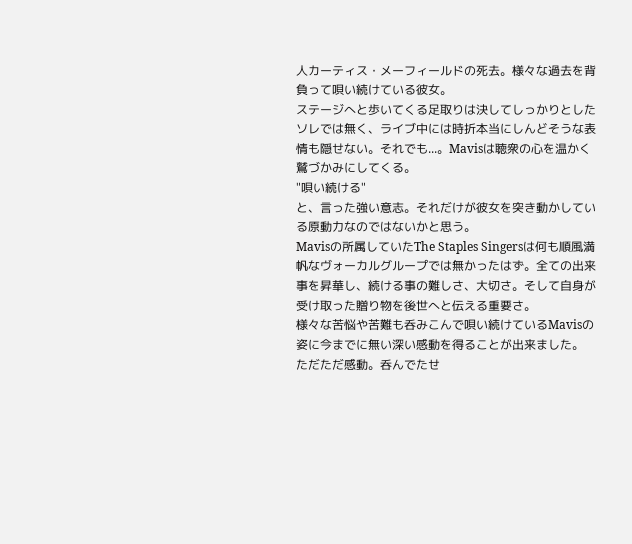人カーティス・メーフィールドの死去。様々な過去を背負って唄い続けている彼女。
ステージへと歩いてくる足取りは決してしっかりとしたソレでは無く、ライブ中には時折本当にしんどそうな表情も隠せない。それでも...。Mavisは聴衆の心を温かく鷲づかみにしてくる。
"唄い続ける"
と、言った強い意志。それだけが彼女を突き動かしている原動力なのではないかと思う。
Mavisの所属していたThe Staples Singersは何も順風満帆なヴォーカルグループでは無かったはず。全ての出来事を昇華し、続ける事の難しさ、大切さ。そして自身が受け取った贈り物を後世へと伝える重要さ。
様々な苦悩や苦難も呑みこんで唄い続けているMavisの姿に今までに無い深い感動を得ることが出来ました。
ただただ感動。呑んでたせ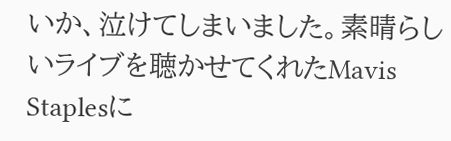いか、泣けてしまいました。素晴らしいライブを聴かせてくれたMavis Staplesに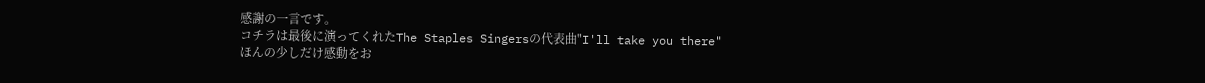感謝の一言です。
コチラは最後に演ってくれたThe Staples Singersの代表曲"I'll take you there"
ほんの少しだけ感動をお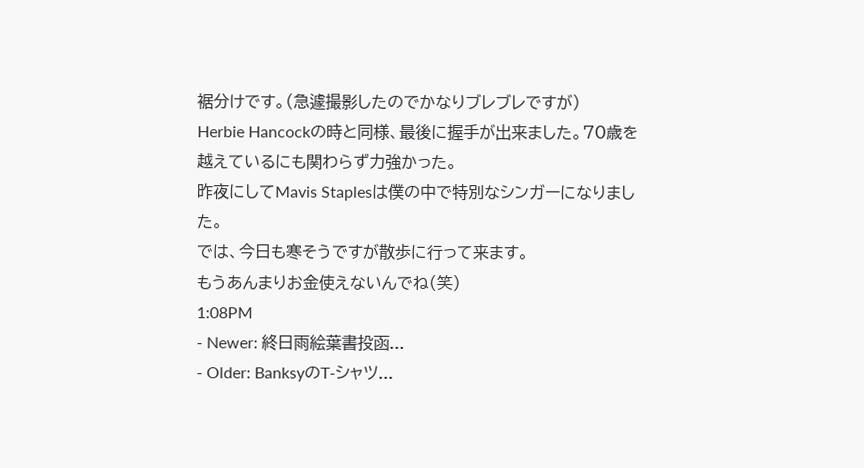裾分けです。(急遽撮影したのでかなりブレブレですが)
Herbie Hancockの時と同様、最後に握手が出来ました。70歳を越えているにも関わらず力強かった。
昨夜にしてMavis Staplesは僕の中で特別なシンガーになりました。
では、今日も寒そうですが散歩に行って来ます。
もうあんまりお金使えないんでね(笑)
1:08PM
- Newer: 終日雨絵葉書投函...
- Older: BanksyのT-シャツ...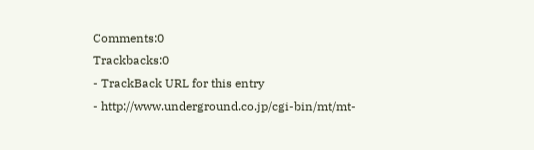Comments:0
Trackbacks:0
- TrackBack URL for this entry
- http://www.underground.co.jp/cgi-bin/mt/mt-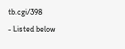tb.cgi/398
- Listed below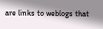are links to weblogs that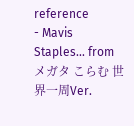reference
- Mavis Staples... from メガタ こらむ 世界一周Ver.